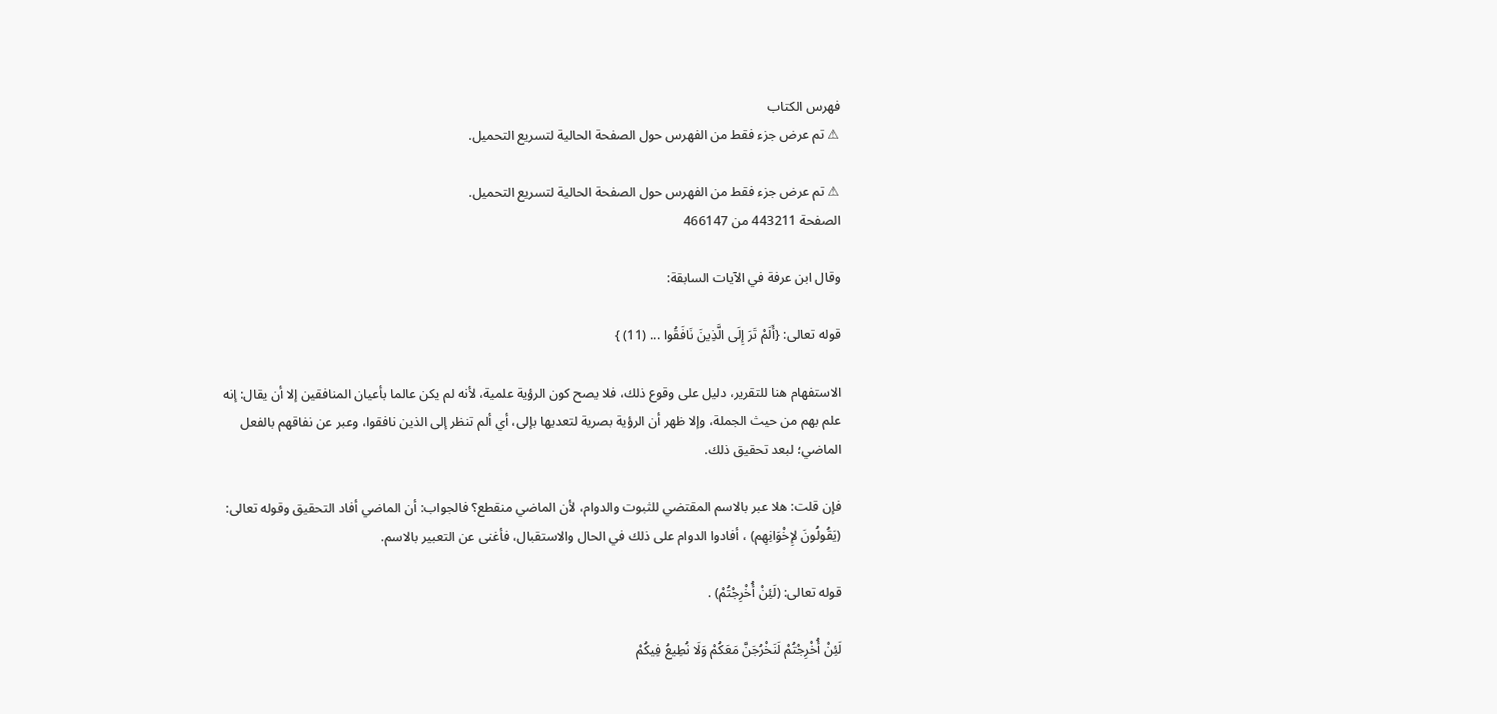فهرس الكتاب
⚠ تم عرض جزء فقط من الفهرس حول الصفحة الحالية لتسريع التحميل.

⚠ تم عرض جزء فقط من الفهرس حول الصفحة الحالية لتسريع التحميل.
الصفحة 443211 من 466147

وقال ابن عرفة في الآيات السابقة:

قوله تعالى: {أَلَمْ تَرَ إِلَى الَّذِينَ نَافَقُوا ... (11) }

الاستفهام هنا للتقرير، دليل على وقوع ذلك، فلا يصح كون الرؤية علمية، لأنه لم يكن عالما بأعيان المنافقين إلا أن يقال: إنه علم بهم من حيث الجملة، وإلا ظهر أن الرؤية بصرية لتعديها بإلى، أي ألم تنظر إلى الذين نافقوا، وعبر عن نفاقهم بالفعل الماضي؛ لبعد تحقيق ذلك.

فإن قلت: هلا عبر بالاسم المقتضي للثبوت والدوام، لأن الماضي منقطع؟ فالجواب: أن الماضي أفاد التحقيق وقوله تعالى: (يَقُولُونَ لإِخْوَانِهِم) ، أفادوا الدوام على ذلك في الحال والاستقبال، فأغنى عن التعبير بالاسم.

قوله تعالى: (لَئِنْ أُخْرِجْتُمْ) .

لَئِنْ أُخْرِجْتُمْ لَنَخْرُجَنَّ مَعَكُمْ وَلَا نُطِيعُ فِيكُمْ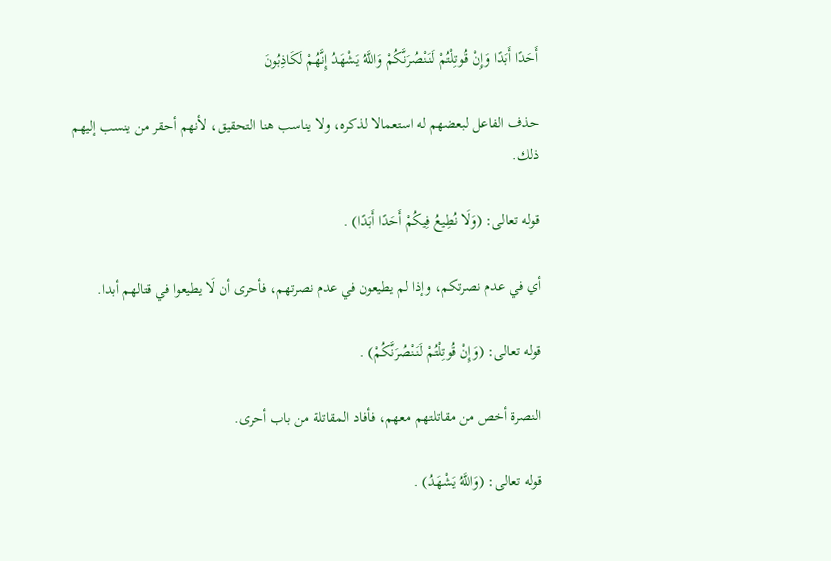أَحَدًا أَبَدًا وَإِنْ قُوتِلْتُمْ لَنَنْصُرَنَّكُمْ وَاللَّهُ يَشْهَدُ إِنَّهُمْ لَكَاذِبُونَ

حذف الفاعل لبعضهم له استعمالا لذكره، ولا يناسب هنا التحقيق، لأنهم أحقر من ينسب إليهم ذلك.

قوله تعالى: (وَلَا نُطِيعُ فِيكُمْ أَحَدًا أَبَدًا) .

أي في عدم نصرتكم، وإذا لم يطيعون في عدم نصرتهم، فأحرى أن لَا يطيعوا في قتالهم أبدا.

قوله تعالى: (وَإِنْ قُوتِلْتُمْ لَنَنْصُرَنَّكُمْ) .

النصرة أخص من مقاتلتهم معهم، فأفاد المقاتلة من باب أحرى.

قوله تعالى: (وَاللَّهُ يَشْهَدُ) .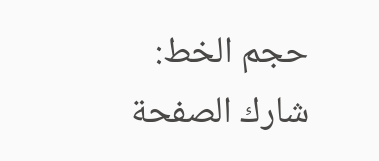حجم الخط:
شارك الصفحة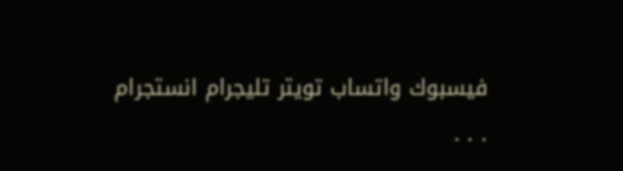فيسبوك واتساب تويتر تليجرام انستجرام
. . .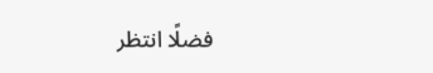فضلًا انتظر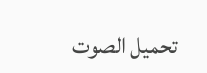تحميل الصوت